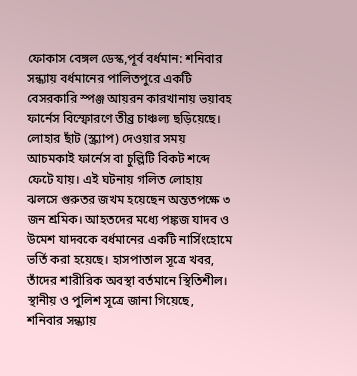ফোকাস বেঙ্গল ডেস্ক,পূর্ব বর্ধমান: শনিবার সন্ধ্যায় বর্ধমানের পালিতপুরে একটি বেসরকারি স্পঞ্জ আয়রন কারখানায় ভয়াবহ ফার্নেস বিস্ফোরণে তীব্র চাঞ্চল্য ছড়িয়েছে। লোহার ছাঁট (স্ক্র্যাপ) দেওয়ার সময় আচমকাই ফার্নেস বা চুল্লিটি বিকট শব্দে ফেটে যায়। এই ঘটনায় গলিত লোহায় ঝলসে গুরুতর জখম হয়েছেন অন্ততপক্ষে ৩ জন শ্রমিক। আহতদের মধ্যে পঙ্কজ যাদব ও উমেশ যাদবকে বর্ধমানের একটি নার্সিংহোমে ভর্তি করা হয়েছে। হাসপাতাল সূত্রে খবর, তাঁদের শারীরিক অবস্থা বর্তমানে স্থিতিশীল। স্থানীয় ও পুলিশ সূত্রে জানা গিয়েছে, শনিবার সন্ধ্যায়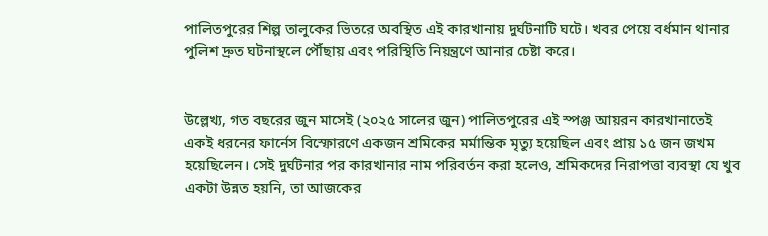পালিতপুরের শিল্প তালুকের ভিতরে অবস্থিত এই কারখানায় দুর্ঘটনাটি ঘটে। খবর পেয়ে বর্ধমান থানার পুলিশ দ্রুত ঘটনাস্থলে পৌঁছায় এবং পরিস্থিতি নিয়ন্ত্রণে আনার চেষ্টা করে।


উল্লেখ্য, গত বছরের জুন মাসেই (২০২৫ সালের জুন) পালিতপুরের এই স্পঞ্জ আয়রন কারখানাতেই একই ধরনের ফার্নেস বিস্ফোরণে একজন শ্রমিকের মর্মান্তিক মৃত্যু হয়েছিল এবং প্রায় ১৫ জন জখম হয়েছিলেন। সেই দুর্ঘটনার পর কারখানার নাম পরিবর্তন করা হলেও, শ্রমিকদের নিরাপত্তা ব্যবস্থা যে খুব একটা উন্নত হয়নি, তা আজকের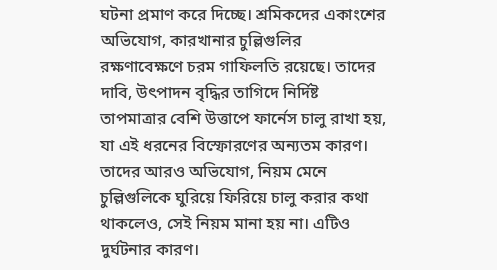ঘটনা প্রমাণ করে দিচ্ছে। শ্রমিকদের একাংশের অভিযোগ, কারখানার চুল্লিগুলির রক্ষণাবেক্ষণে চরম গাফিলতি রয়েছে। তাদের দাবি, উৎপাদন বৃদ্ধির তাগিদে নির্দিষ্ট তাপমাত্রার বেশি উত্তাপে ফার্নেস চালু রাখা হয়, যা এই ধরনের বিস্ফোরণের অন্যতম কারণ। তাদের আরও অভিযোগ, নিয়ম মেনে চুল্লিগুলিকে ঘুরিয়ে ফিরিয়ে চালু করার কথা থাকলেও, সেই নিয়ম মানা হয় না। এটিও দুর্ঘটনার কারণ।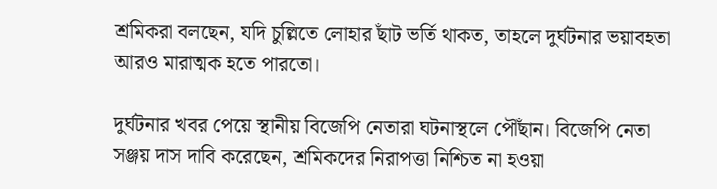শ্রমিকরা বলছেন, যদি চুল্লিতে লোহার ছাঁট ভর্তি থাকত, তাহলে দুর্ঘটনার ভয়াবহতা আরও মারাত্মক হতে পারতো।

দুর্ঘটনার খবর পেয়ে স্থানীয় বিজেপি নেতারা ঘটনাস্থলে পৌঁছান। বিজেপি নেতা সঞ্জয় দাস দাবি করেছেন, শ্রমিকদের নিরাপত্তা নিশ্চিত না হওয়া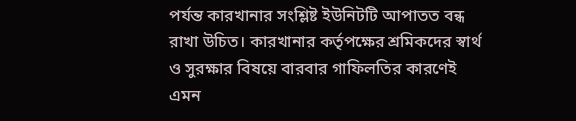পর্যন্ত কারখানার সংশ্লিষ্ট ইউনিটটি আপাতত বন্ধ রাখা উচিত। কারখানার কর্তৃপক্ষের শ্রমিকদের স্বার্থ ও সুরক্ষার বিষয়ে বারবার গাফিলতির কারণেই এমন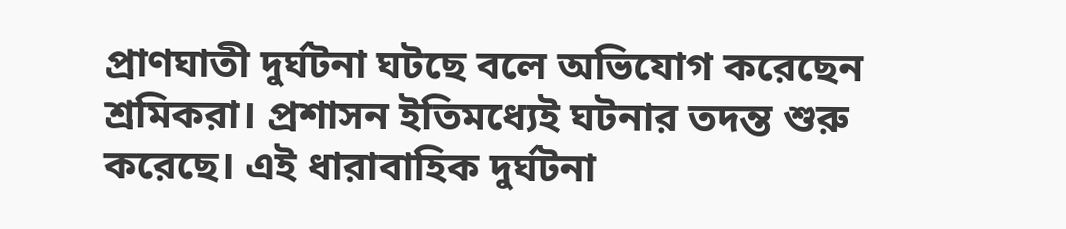প্রাণঘাতী দুর্ঘটনা ঘটছে বলে অভিযোগ করেছেন শ্রমিকরা। প্রশাসন ইতিমধ্যেই ঘটনার তদন্ত শুরু করেছে। এই ধারাবাহিক দুর্ঘটনা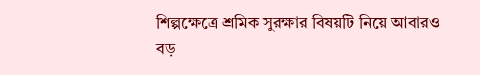শিল্পক্ষেত্রে শ্রমিক সুরক্ষার বিষয়টি নিয়ে আবারও বড়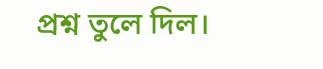প্রশ্ন তুলে দিল।